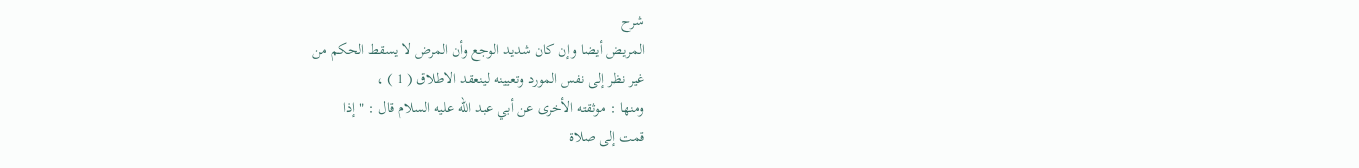شرح
المريض أيضا وإن كان شديد الوجع وأن المرض لا يسقط الحكم من
غير نظر إلى نفس المورد وتعيينه لينعقد الاطلاق ( 1 ) ،
ومنها : موثقته الأخرى عن أبي عبد الله عليه السلام قال : " إذا
قمت إلى صلاة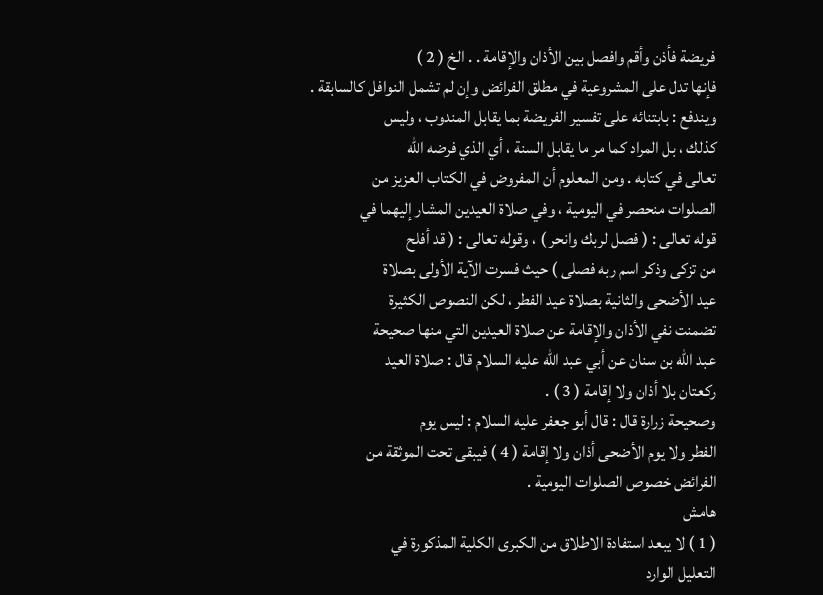فريضة فأذن وأقم وافصل بين الأذان والإقامة . . الخ ( 2 )
فإنها تدل على المشروعية في مطلق الفرائض وإن لم تشمل النوافل كالسابقة .
ويندفع : بابتنائه على تفسير الفريضة بما يقابل المندوب ، وليس
كذلك ، بل المراد كما مر ما يقابل السنة ، أي الذي فرضه الله
تعالى في كتابه . ومن المعلوم أن المفروض في الكتاب العزيز من
الصلوات منحصر في اليومية ، وفي صلاة العيدين المشار إليهما في
قوله تعالى : ( فصل لربك وانحر ) ، وقوله تعالى : ( قد أفلح
من تزكى وذكر اسم ربه فصلى ) حيث فسرت الآية الأولى بصلاة
عيد الأضحى والثانية بصلاة عيد الفطر ، لكن النصوص الكثيرة
تضمنت نفي الأذان والإقامة عن صلاة العيدين التي منها صحيحة
عبد الله بن سنان عن أبي عبد الله عليه السلام قال : صلاة العيد
ركعتان بلا أذان ولا إقامة ( 3 ) .
وصحيحة زرارة قال : قال أبو جعفر عليه السلام : ليس يوم
الفطر ولا يوم الأضحى أذان ولا إقامة ( 4 ) فيبقى تحت الموثقة من
الفرائض خصوص الصلوات اليومية .
هامش
( 1 ) لا يبعد استفادة الاطلاق من الكبرى الكلية المذكورة في
التعليل الوارد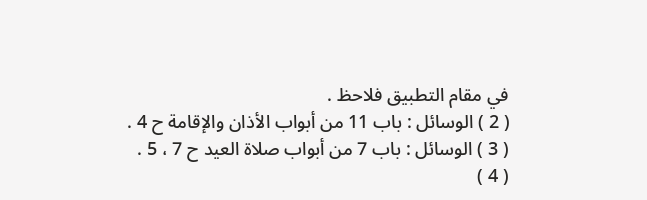في مقام التطبيق فلاحظ .
( 2 ) الوسائل : باب 11 من أبواب الأذان والإقامة ح 4 .
( 3 ) الوسائل : باب 7 من أبواب صلاة العيد ح 7 ، 5 .
( 4 )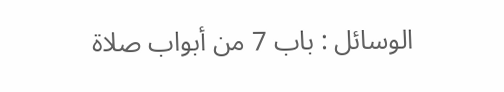الوسائل : باب 7 من أبواب صلاة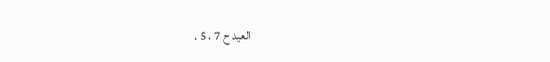العيد ح 7 ، 5 .